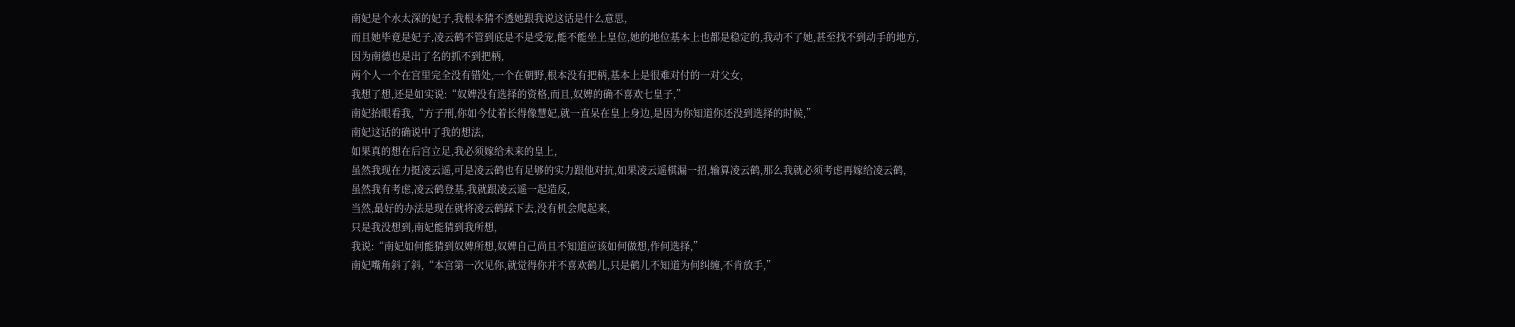南妃是个水太深的妃子,我根本猜不透她跟我说这话是什么意思,
而且她毕竟是妃子,凌云鹤不管到底是不是受宠,能不能坐上皇位,她的地位基本上也都是稳定的,我动不了她,甚至找不到动手的地方,
因为南德也是出了名的抓不到把柄,
两个人一个在宫里完全没有错处,一个在朝野,根本没有把柄,基本上是很难对付的一对父女,
我想了想,还是如实说:“奴婢没有选择的资格,而且,奴婢的确不喜欢七皇子,”
南妃抬眼看我,“方子刑,你如今仗着长得像慧妃,就一直呆在皇上身边,是因为你知道你还没到选择的时候,”
南妃这话的确说中了我的想法,
如果真的想在后宫立足,我必须嫁给未来的皇上,
虽然我现在力挺凌云遥,可是凌云鹤也有足够的实力跟他对抗,如果凌云遥棋漏一招,输算凌云鹤,那么我就必须考虑再嫁给凌云鹤,
虽然我有考虑,凌云鹤登基,我就跟凌云遥一起造反,
当然,最好的办法是现在就将凌云鹤踩下去,没有机会爬起来,
只是我没想到,南妃能猜到我所想,
我说:“南妃如何能猜到奴婢所想,奴婢自己尚且不知道应该如何做想,作何选择,”
南妃嘴角斜了斜,“本宫第一次见你,就觉得你并不喜欢鹤儿,只是鹤儿不知道为何纠缠,不肯放手,”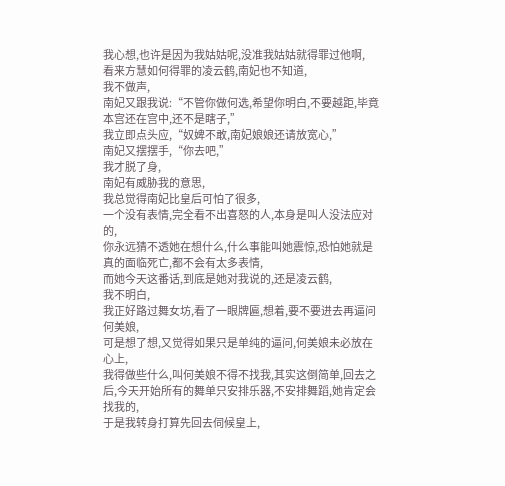我心想,也许是因为我姑姑呢,没准我姑姑就得罪过他啊,
看来方慧如何得罪的凌云鹤,南妃也不知道,
我不做声,
南妃又跟我说:“不管你做何选,希望你明白,不要越距,毕竟本宫还在宫中,还不是瞎子,”
我立即点头应,“奴婢不敢,南妃娘娘还请放宽心,”
南妃又摆摆手,“你去吧,”
我才脱了身,
南妃有威胁我的意思,
我总觉得南妃比皇后可怕了很多,
一个没有表情,完全看不出喜怒的人,本身是叫人没法应对的,
你永远猜不透她在想什么,什么事能叫她震惊,恐怕她就是真的面临死亡,都不会有太多表情,
而她今天这番话,到底是她对我说的,还是凌云鹤,
我不明白,
我正好路过舞女坊,看了一眼牌匾,想着,要不要进去再逼问何美娘,
可是想了想,又觉得如果只是单纯的逼问,何美娘未必放在心上,
我得做些什么,叫何美娘不得不找我,其实这倒简单,回去之后,今天开始所有的舞单只安排乐器,不安排舞蹈,她肯定会找我的,
于是我转身打算先回去伺候皇上,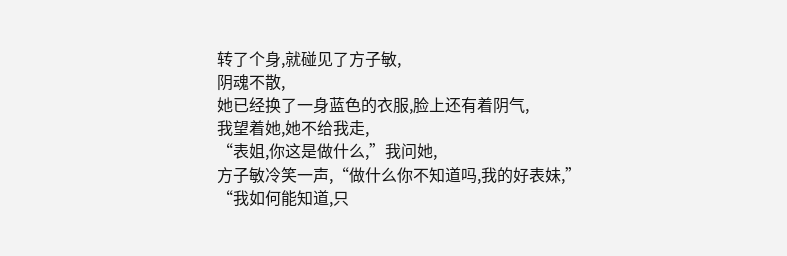转了个身,就碰见了方子敏,
阴魂不散,
她已经换了一身蓝色的衣服,脸上还有着阴气,
我望着她,她不给我走,
“表姐,你这是做什么,”我问她,
方子敏冷笑一声,“做什么你不知道吗,我的好表妹,”
“我如何能知道,只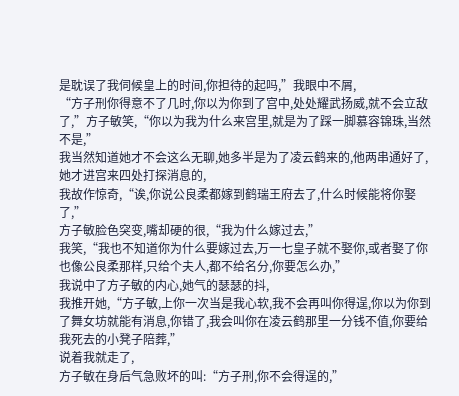是耽误了我伺候皇上的时间,你担待的起吗,”我眼中不屑,
“方子刑你得意不了几时,你以为你到了宫中,处处耀武扬威,就不会立敌了,”方子敏笑,“你以为我为什么来宫里,就是为了踩一脚慕容锦珠,当然不是,”
我当然知道她才不会这么无聊,她多半是为了凌云鹤来的,他两串通好了,她才进宫来四处打探消息的,
我故作惊奇,“诶,你说公良柔都嫁到鹤瑞王府去了,什么时候能将你娶了,”
方子敏脸色突变,嘴却硬的很,“我为什么嫁过去,”
我笑,“我也不知道你为什么要嫁过去,万一七皇子就不娶你,或者娶了你也像公良柔那样,只给个夫人,都不给名分,你要怎么办,”
我说中了方子敏的内心,她气的瑟瑟的抖,
我推开她,“方子敏,上你一次当是我心软,我不会再叫你得逞,你以为你到了舞女坊就能有消息,你错了,我会叫你在凌云鹤那里一分钱不值,你要给我死去的小凳子陪葬,”
说着我就走了,
方子敏在身后气急败坏的叫:“方子刑,你不会得逞的,”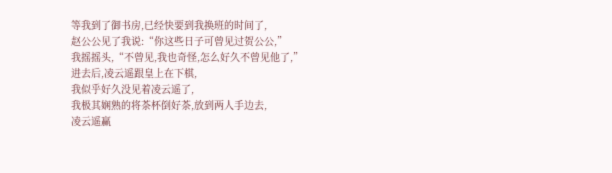等我到了御书房,已经快要到我换班的时间了,
赵公公见了我说:“你这些日子可曾见过贺公公,”
我摇摇头,“不曾见,我也奇怪,怎么好久不曾见他了,”
进去后,凌云遥跟皇上在下棋,
我似乎好久没见着凌云遥了,
我极其娴熟的将茶杯倒好茶,放到两人手边去,
凌云遥赢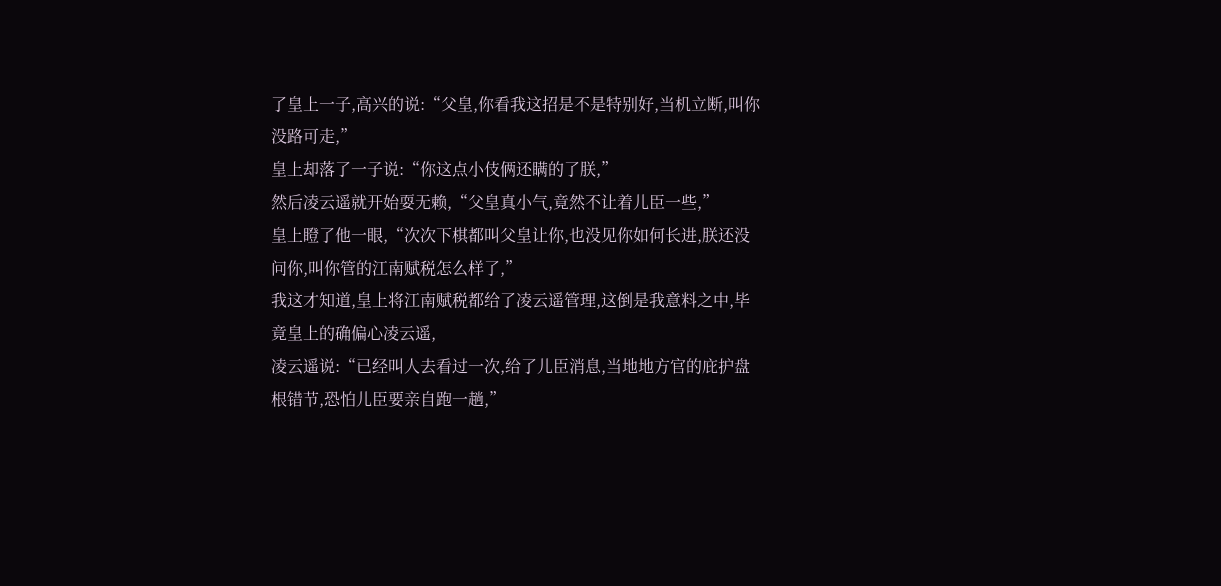了皇上一子,高兴的说:“父皇,你看我这招是不是特别好,当机立断,叫你没路可走,”
皇上却落了一子说:“你这点小伎俩还瞒的了朕,”
然后凌云遥就开始耍无赖,“父皇真小气,竟然不让着儿臣一些,”
皇上瞪了他一眼,“次次下棋都叫父皇让你,也没见你如何长进,朕还没问你,叫你管的江南赋税怎么样了,”
我这才知道,皇上将江南赋税都给了凌云遥管理,这倒是我意料之中,毕竟皇上的确偏心凌云遥,
凌云遥说:“已经叫人去看过一次,给了儿臣消息,当地地方官的庇护盘根错节,恐怕儿臣要亲自跑一趟,”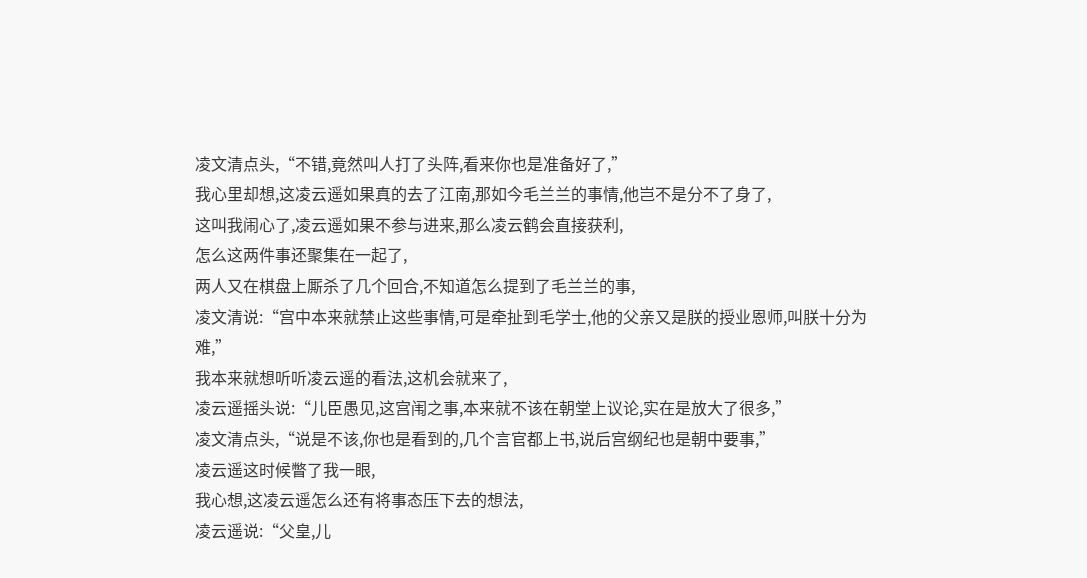凌文清点头,“不错,竟然叫人打了头阵,看来你也是准备好了,”
我心里却想,这凌云遥如果真的去了江南,那如今毛兰兰的事情,他岂不是分不了身了,
这叫我闹心了,凌云遥如果不参与进来,那么凌云鹤会直接获利,
怎么这两件事还聚集在一起了,
两人又在棋盘上厮杀了几个回合,不知道怎么提到了毛兰兰的事,
凌文清说:“宫中本来就禁止这些事情,可是牵扯到毛学士,他的父亲又是朕的授业恩师,叫朕十分为难,”
我本来就想听听凌云遥的看法,这机会就来了,
凌云遥摇头说:“儿臣愚见,这宫闱之事,本来就不该在朝堂上议论,实在是放大了很多,”
凌文清点头,“说是不该,你也是看到的,几个言官都上书,说后宫纲纪也是朝中要事,”
凌云遥这时候瞥了我一眼,
我心想,这凌云遥怎么还有将事态压下去的想法,
凌云遥说:“父皇,儿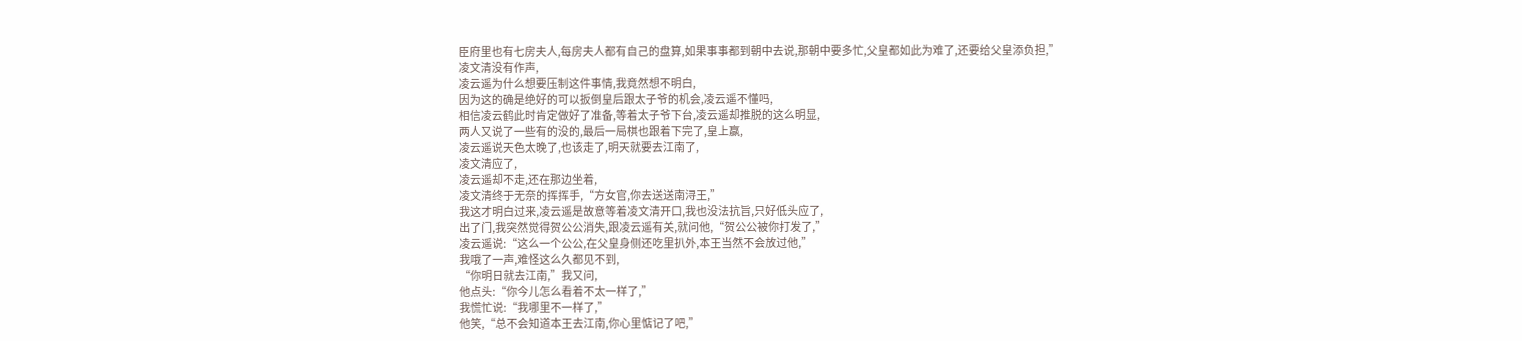臣府里也有七房夫人,每房夫人都有自己的盘算,如果事事都到朝中去说,那朝中要多忙,父皇都如此为难了,还要给父皇添负担,”
凌文清没有作声,
凌云遥为什么想要压制这件事情,我竟然想不明白,
因为这的确是绝好的可以扳倒皇后跟太子爷的机会,凌云遥不懂吗,
相信凌云鹤此时肯定做好了准备,等着太子爷下台,凌云遥却推脱的这么明显,
两人又说了一些有的没的,最后一局棋也跟着下完了,皇上赢,
凌云遥说天色太晚了,也该走了,明天就要去江南了,
凌文清应了,
凌云遥却不走,还在那边坐着,
凌文清终于无奈的挥挥手,“方女官,你去送送南浔王,”
我这才明白过来,凌云遥是故意等着凌文清开口,我也没法抗旨,只好低头应了,
出了门,我突然觉得贺公公消失,跟凌云遥有关,就问他,“贺公公被你打发了,”
凌云遥说:“这么一个公公,在父皇身侧还吃里扒外,本王当然不会放过他,”
我哦了一声,难怪这么久都见不到,
“你明日就去江南,”我又问,
他点头:“你今儿怎么看着不太一样了,”
我慌忙说:“我哪里不一样了,”
他笑,“总不会知道本王去江南,你心里惦记了吧,”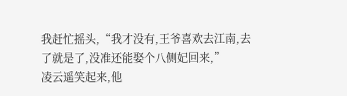我赶忙摇头,“我才没有,王爷喜欢去江南,去了就是了,没准还能娶个八侧妃回来,”
凌云遥笑起来,他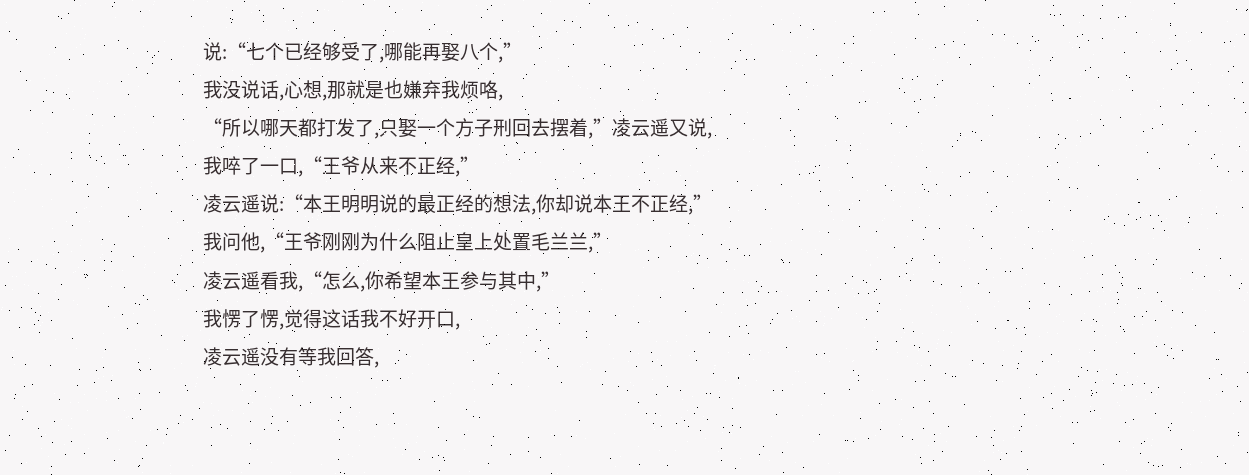说:“七个已经够受了,哪能再娶八个,”
我没说话,心想,那就是也嫌弃我烦咯,
“所以哪天都打发了,只娶一个方子刑回去摆着,”凌云遥又说,
我啐了一口,“王爷从来不正经,”
凌云遥说:“本王明明说的最正经的想法,你却说本王不正经,”
我问他,“王爷刚刚为什么阻止皇上处置毛兰兰,”
凌云遥看我,“怎么,你希望本王参与其中,”
我愣了愣,觉得这话我不好开口,
凌云遥没有等我回答,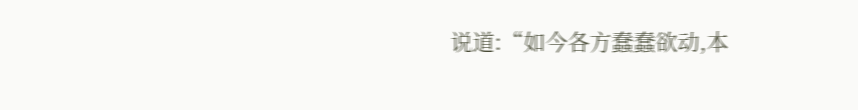说道:“如今各方蠢蠢欲动,本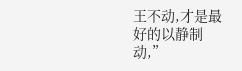王不动,才是最好的以静制动,”